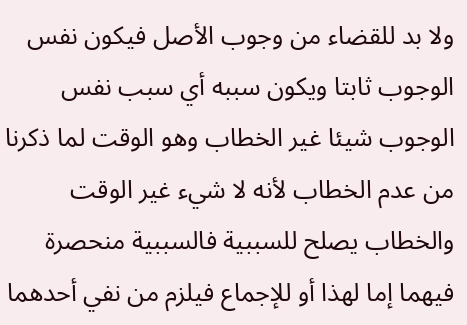ولا بد للقضاء من وجوب الأصل فيكون نفس الوجوب ثابتا ويكون سببه أي سبب نفس الوجوب شيئا غير الخطاب وهو الوقت لما ذكرنا من عدم الخطاب لأنه لا شيء غير الوقت والخطاب يصلح للسببية فالسببية منحصرة فيهما إما لهذا أو للإجماع فيلزم من نفي أحدهما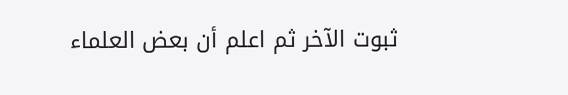ثبوت الآخر ثم اعلم أن بعض العلماء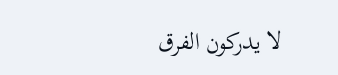لا يدركون الفرق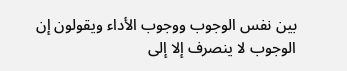بين نفس الوجوب ووجوب الأداء ويقولون إن الوجوب لا ينصرف إلا إلى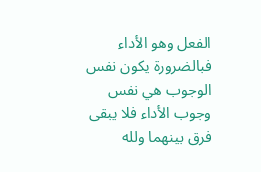الفعل وهو الأداء فبالضرورة يكون نفس الوجوب هي نفس وجوب الأداء فلا يبقى فرق بينهما ولله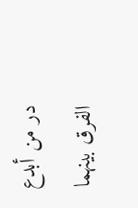در من أبدع الفرق بينهما